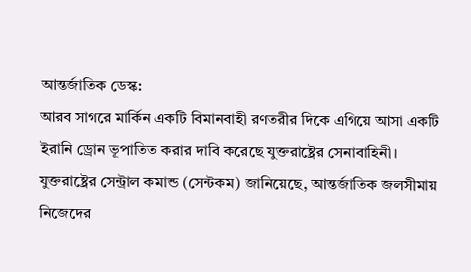আন্তর্জাতিক ডেস্ক:
আরব সাগরে মার্কিন একটি বিমানবাহী রণতরীর দিকে এগিয়ে আসা একটি ইরানি ড্রোন ভূপাতিত করার দাবি করেছে যুক্তরাষ্ট্রের সেনাবাহিনী।
যুক্তরাষ্ট্রের সেন্ট্রাল কমান্ড (সেন্টকম) জানিয়েছে, আন্তর্জাতিক জলসীমায় নিজেদের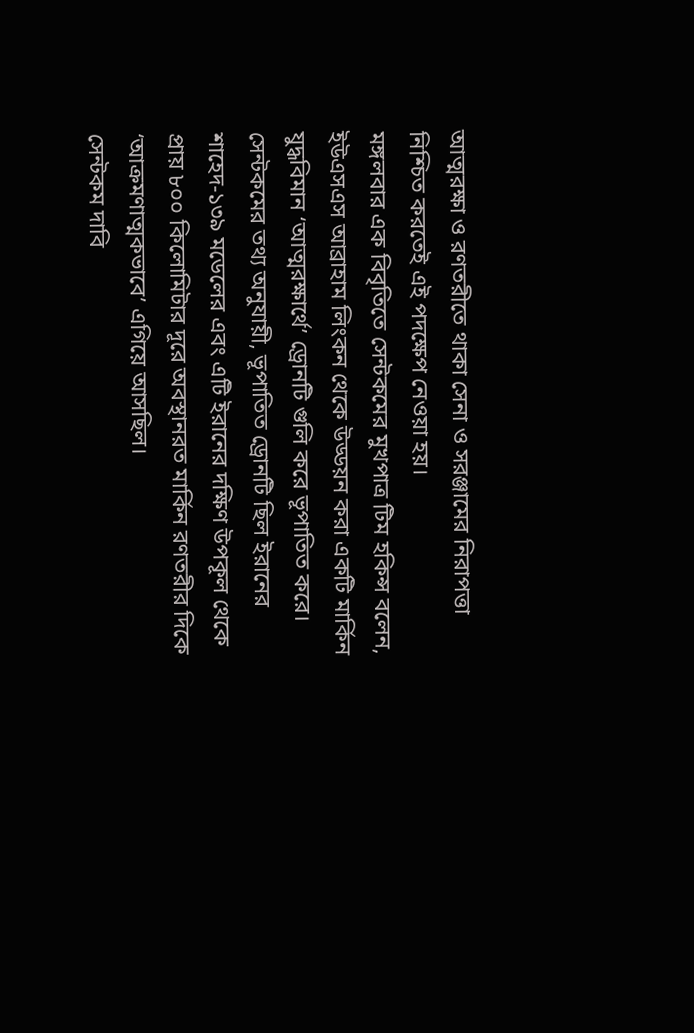আত্মরক্ষা ও রণতরীতে থাকা সেনা ও সরঞ্জামের নিরাপত্তা নিশ্চিত করতেই এই পদক্ষেপ নেওয়া হয়।
মঙ্গলবার এক বিবৃতিতে সেন্টকমের মুখপাত্র টিম হকিন্স বলেন, ইউএসএস আব্রাহাম লিংকন থেকে উড্ডয়ন করা একটি মার্কিন যুদ্ধবিমান ‘আত্মরক্ষার্থে’ ড্রোনটি গুলি করে ভূপাতিত করে।
সেন্টকমের তথ্য অনুযায়ী, ভূপাতিত ড্রোনটি ছিল ইরানের শাহেদ-১৩৯ মডেলের এবং এটি ইরানের দক্ষিণ উপকূল থেকে প্রায় ৮০০ কিলোমিটার দূরে অবস্থানরত মার্কিন রণতরীর দিকে ‘আক্রমণাত্মকভাবে’ এগিয়ে আসছিল।
সেন্টকম দাবি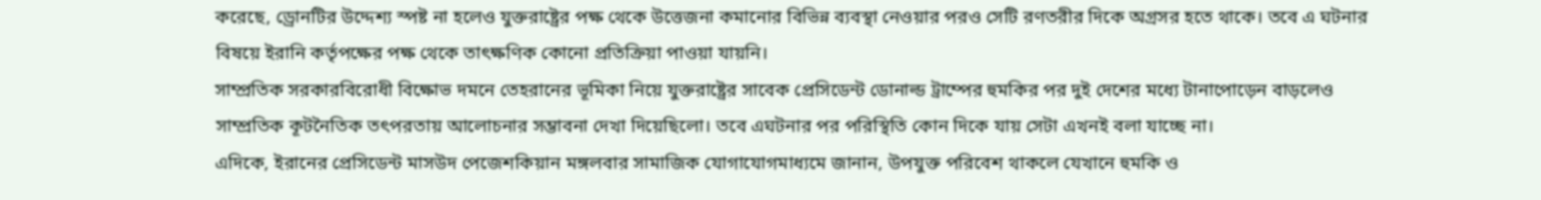করেছে, ড্রোনটির উদ্দেশ্য স্পষ্ট না হলেও যুক্তরাষ্ট্রের পক্ষ থেকে উত্তেজনা কমানোর বিভিন্ন ব্যবস্থা নেওয়ার পরও সেটি রণতরীর দিকে অগ্রসর হতে থাকে। তবে এ ঘটনার বিষয়ে ইরানি কর্তৃপক্ষের পক্ষ থেকে তাৎক্ষণিক কোনো প্রতিক্রিয়া পাওয়া যায়নি।
সাম্প্রতিক সরকারবিরোধী বিক্ষোভ দমনে তেহরানের ভূমিকা নিয়ে যুক্তরাষ্ট্রের সাবেক প্রেসিডেন্ট ডোনাল্ড ট্রাম্পের হুমকির পর দুই দেশের মধ্যে টানাপোড়েন বাড়লেও সাম্প্রতিক কূটনৈতিক তৎপরতায় আলোচনার সম্ভাবনা দেখা দিয়েছিলো। তবে এঘটনার পর পরিস্থিতি কোন দিকে যায় সেটা এখনই বলা যাচ্ছে না।
এদিকে, ইরানের প্রেসিডেন্ট মাসউদ পেজেশকিয়ান মঙ্গলবার সামাজিক যোগাযোগমাধ্যমে জানান, উপযুক্ত পরিবেশ থাকলে যেখানে হুমকি ও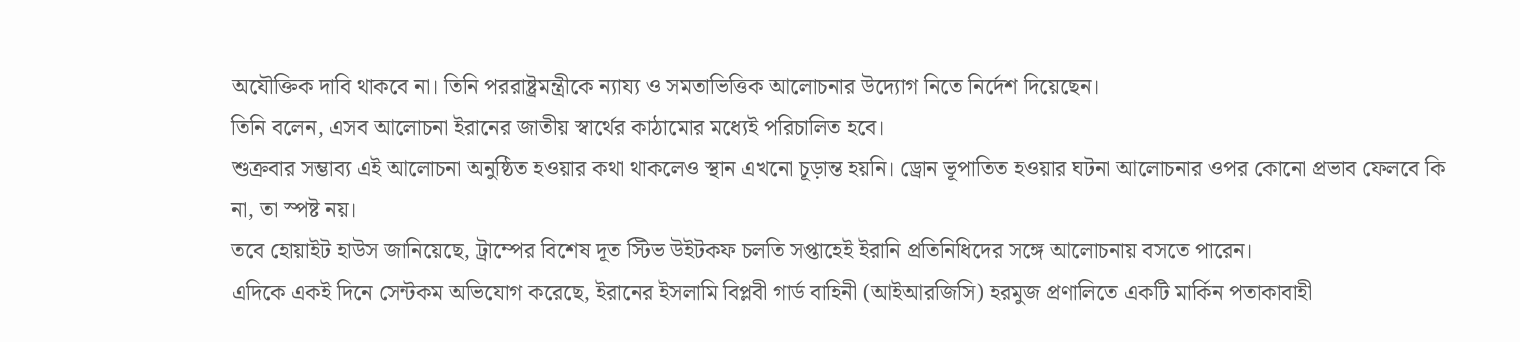অযৌক্তিক দাবি থাকবে না। তিনি পররাষ্ট্রমন্ত্রীকে ন্যায্য ও সমতাভিত্তিক আলোচনার উদ্যোগ নিতে নির্দেশ দিয়েছেন।
তিনি বলেন, এসব আলোচনা ইরানের জাতীয় স্বার্থের কাঠামোর মধ্যেই পরিচালিত হবে।
শুক্রবার সম্ভাব্য এই আলোচনা অনুষ্ঠিত হওয়ার কথা থাকলেও স্থান এখনো চূড়ান্ত হয়নি। ড্রোন ভূপাতিত হওয়ার ঘটনা আলোচনার ওপর কোনো প্রভাব ফেলবে কি না, তা স্পষ্ট নয়।
তবে হোয়াইট হাউস জানিয়েছে, ট্রাম্পের বিশেষ দূত স্টিভ উইটকফ চলতি সপ্তাহেই ইরানি প্রতিনিধিদের সঙ্গে আলোচনায় বসতে পারেন।
এদিকে একই দিনে সেন্টকম অভিযোগ করেছে, ইরানের ইসলামি বিপ্লবী গার্ড বাহিনী (আইআরজিসি) হরমুজ প্রণালিতে একটি মার্কিন পতাকাবাহী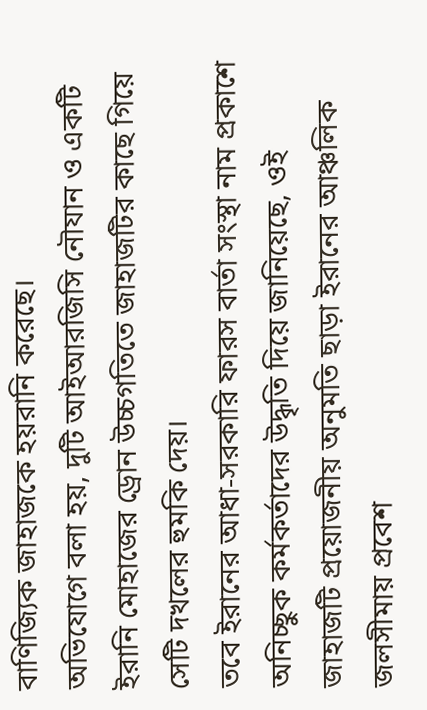বাণিজ্যিক জাহাজকে হয়রানি করেছে।
অভিযোগে বলা হয়, দুটি আইআরজিসি নৌযান ও একটি ইরানি মোহাজের ড্রোন উচ্চগতিতে জাহাজটির কাছে গিয়ে সেটি দখলের হুমকি দেয়।
তবে ইরানের আধা-সরকারি ফারস বার্তা সংস্থা নাম প্রকাশে অনিচ্ছুক কর্মকর্তাদের উদ্ধৃতি দিয়ে জানিয়েছে, ওই জাহাজটি প্রয়োজনীয় অনুমতি ছাড়া ইরানের আঞ্চলিক জলসীমায় প্রবেশ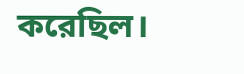করেছিল।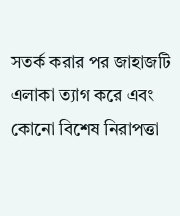সতর্ক করার পর জাহাজটি এলাকা ত্যাগ করে এবং কোনো বিশেষ নিরাপত্তা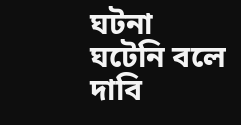ঘটনা ঘটেনি বলে দাবি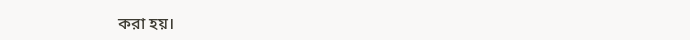করা হয়।